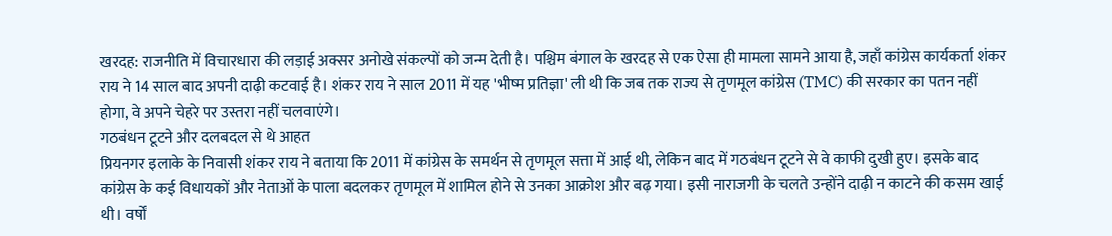खरदह: राजनीति में विचारधारा की लड़ाई अक्सर अनोखे संकल्पों को जन्म देती है। पश्चिम बंगाल के खरदह से एक ऐसा ही मामला सामने आया है, जहाँ कांग्रेस कार्यकर्ता शंकर राय ने 14 साल बाद अपनी दाढ़ी कटवाई है। शंकर राय ने साल 2011 में यह 'भीष्म प्रतिज्ञा' ली थी कि जब तक राज्य से तृणमूल कांग्रेस (TMC) की सरकार का पतन नहीं होगा, वे अपने चेहरे पर उस्तरा नहीं चलवाएंगे।
गठबंधन टूटने और दलबदल से थे आहत
प्रियनगर इलाके के निवासी शंकर राय ने बताया कि 2011 में कांग्रेस के समर्थन से तृणमूल सत्ता में आई थी, लेकिन बाद में गठबंधन टूटने से वे काफी दुखी हुए। इसके बाद कांग्रेस के कई विधायकों और नेताओं के पाला बदलकर तृणमूल में शामिल होने से उनका आक्रोश और बढ़ गया। इसी नाराजगी के चलते उन्होंने दाढ़ी न काटने की कसम खाई थी। वर्षों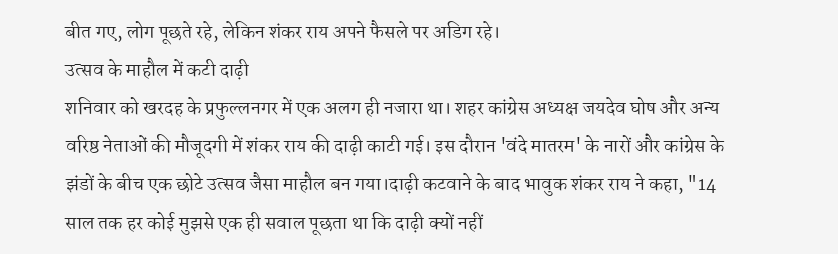बीत गए, लोग पूछते रहे, लेकिन शंकर राय अपने फैसले पर अडिग रहे।
उत्सव के माहौल में कटी दाढ़ी
शनिवार को खरदह के प्रफुल्लनगर में एक अलग ही नजारा था। शहर कांग्रेस अध्यक्ष जयदेव घोष और अन्य वरिष्ठ नेताओं की मौजूदगी में शंकर राय की दाढ़ी काटी गई। इस दौरान 'वंदे मातरम' के नारों और कांग्रेस के झंडों के बीच एक छोटे उत्सव जैसा माहौल बन गया।दाढ़ी कटवाने के बाद भावुक शंकर राय ने कहा, "14 साल तक हर कोई मुझसे एक ही सवाल पूछता था कि दाढ़ी क्यों नहीं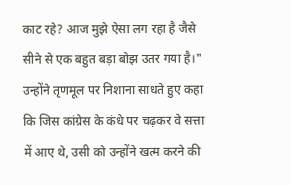काट रहे? आज मुझे ऐसा लग रहा है जैसे सीने से एक बहुत बड़ा बोझ उतर गया है।" उन्होंने तृणमूल पर निशाना साधते हुए कहा कि जिस कांग्रेस के कंधे पर चढ़कर वे सत्ता में आए थे, उसी को उन्होंने खत्म करने की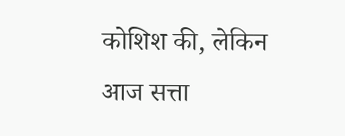कोशिश की, लेकिन आज सत्ता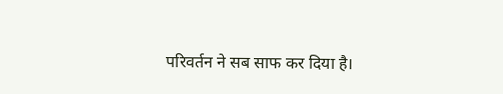परिवर्तन ने सब साफ कर दिया है।